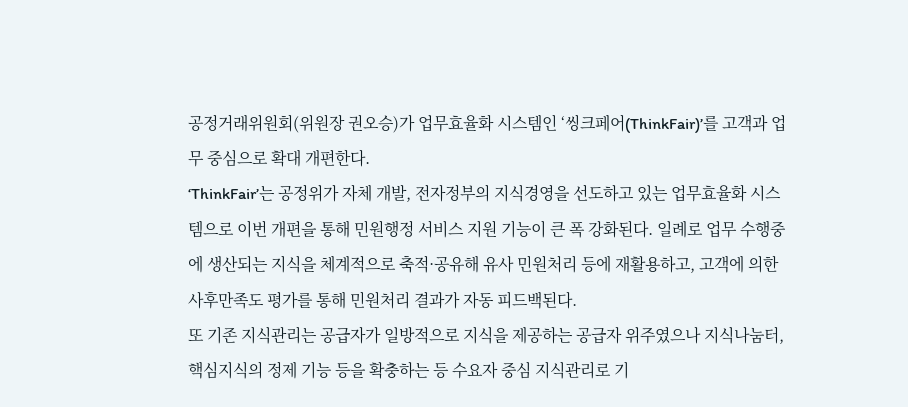공정거래위원회(위원장 권오승)가 업무효율화 시스템인 ‘씽크페어(ThinkFair)’를 고객과 업무 중심으로 확대 개편한다.
‘ThinkFair’는 공정위가 자체 개발, 전자정부의 지식경영을 선도하고 있는 업무효율화 시스템으로 이번 개편을 통해 민원행정 서비스 지원 기능이 큰 폭 강화된다. 일례로 업무 수행중에 생산되는 지식을 체계적으로 축적·공유해 유사 민원처리 등에 재활용하고, 고객에 의한 사후만족도 평가를 통해 민원처리 결과가 자동 피드백된다.
또 기존 지식관리는 공급자가 일방적으로 지식을 제공하는 공급자 위주였으나 지식나눔터, 핵심지식의 정제 기능 등을 확충하는 등 수요자 중심 지식관리로 기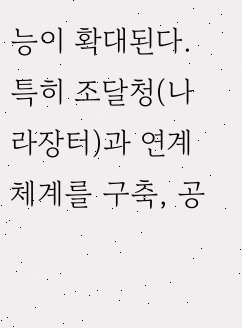능이 확대된다. 특히 조달청(나라장터)과 연계체계를 구축, 공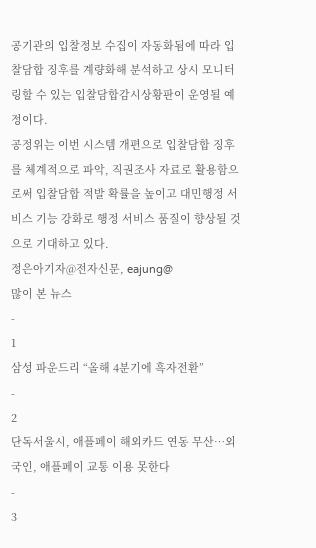공기관의 입찰정보 수집이 자동화됨에 따라 입찰담합 징후를 계량화해 분석하고 상시 모니터링할 수 있는 입찰담합감시상황판이 운영될 예정이다.
공정위는 이번 시스템 개편으로 입찰담합 징후를 체계적으로 파악, 직권조사 자료로 활용함으로써 입찰담합 적발 확률을 높이고 대민행정 서비스 기능 강화로 행정 서비스 품질이 향상될 것으로 기대하고 있다.
정은아기자@전자신문, eajung@
많이 본 뉴스
-
1
삼성 파운드리 “올해 4분기에 흑자전환”
-
2
단독서울시, 애플페이 해외카드 연동 무산…외국인, 애플페이 교통 이용 못한다
-
3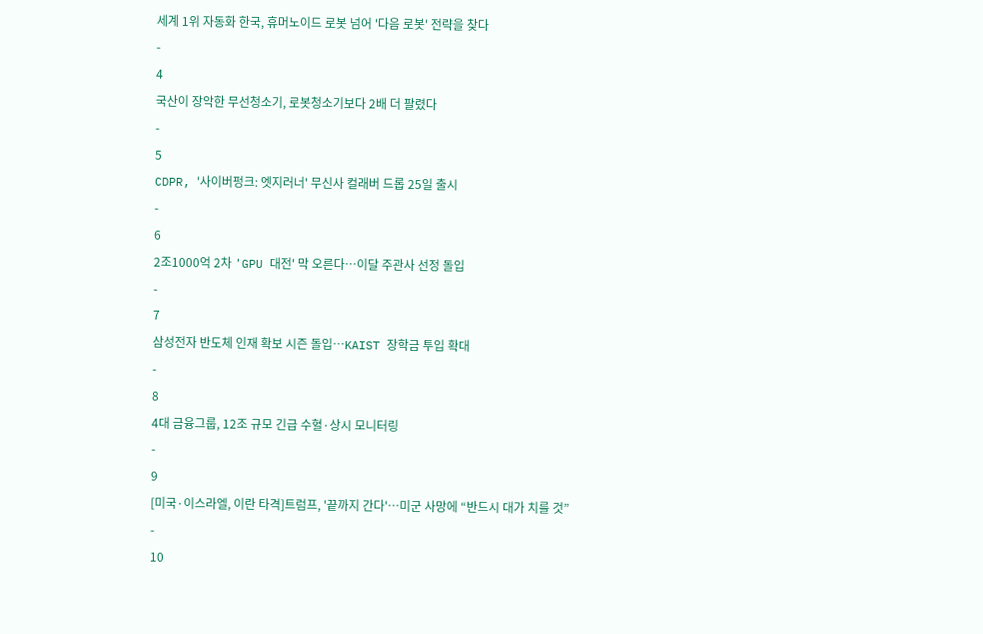세계 1위 자동화 한국, 휴머노이드 로봇 넘어 '다음 로봇' 전략을 찾다
-
4
국산이 장악한 무선청소기, 로봇청소기보다 2배 더 팔렸다
-
5
CDPR, '사이버펑크: 엣지러너' 무신사 컬래버 드롭 25일 출시
-
6
2조1000억 2차 'GPU 대전' 막 오른다…이달 주관사 선정 돌입
-
7
삼성전자 반도체 인재 확보 시즌 돌입…KAIST 장학금 투입 확대
-
8
4대 금융그룹, 12조 규모 긴급 수혈·상시 모니터링
-
9
[미국·이스라엘, 이란 타격]트럼프, '끝까지 간다'…미군 사망에 “반드시 대가 치를 것”
-
10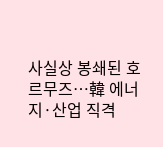사실상 봉쇄된 호르무즈…韓 에너지·산업 직격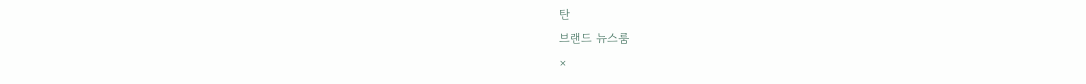탄
브랜드 뉴스룸
×